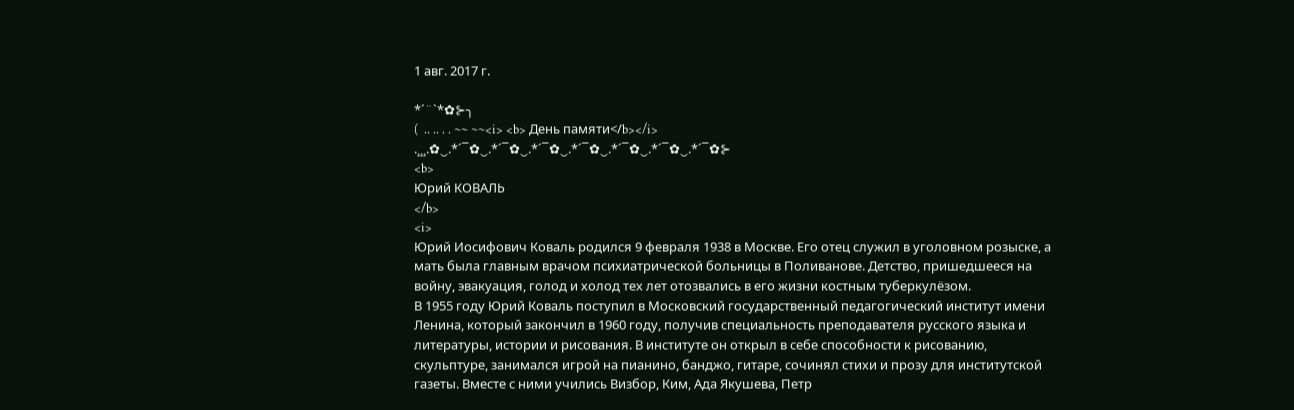1 авг. 2017 г.

*´¨`*✿⊱╮
(  .. .. . . ~~ ~~<i> <b> День памяти</b></i>
.¸¸¸.✿‿.*´¯✿‿.*´¯✿‿.*´¯✿‿.*´¯✿‿.*´¯✿‿.*´¯✿‿.*´¯✿⊱
<b>
Юрий КОВАЛЬ
</b>
<i>
Юрий Иосифович Коваль родился 9 февраля 1938 в Москве. Его отец служил в уголовном розыске, а мать была главным врачом психиатрической больницы в Поливанове. Детство, пришедшееся на войну, эвакуация, голод и холод тех лет отозвались в его жизни костным туберкулёзом.
В 1955 году Юрий Коваль поступил в Московский государственный педагогический институт имени Ленина, который закончил в 1960 году, получив специальность преподавателя русского языка и литературы, истории и рисования. В институте он открыл в себе способности к рисованию, скульптуре, занимался игрой на пианино, банджо, гитаре, сочинял стихи и прозу для институтской газеты. Вместе с ними учились Визбор, Ким, Ада Якушева, Петр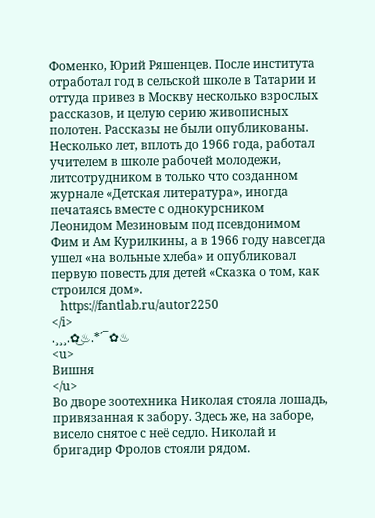Фоменко, Юрий Ряшенцев. После института отработал год в сельской школе в Татарии и оттуда привез в Москву несколько взрослых рассказов, и целую серию живописных полотен. Рассказы не были опубликованы.
Несколько лет, вплоть до 1966 года, работал учителем в школе рабочей молодежи, литсотрудником в только что созданном журнале «Детская литература», иногда печатаясь вместе с однокурсником Леонидом Мезиновым под псевдонимом Фим и Ам Курилкины, а в 1966 году навсегда ушел «на вольные хлеба» и опубликовал первую повесть для детей «Сказка о том, как строился дом».
   https://fantlab.ru/autor2250
</i>
.¸¸¸.✿‿♨.*´¯✿♨
<u>
Вишня
</u>
Во дворе зоотехника Николая стояла лошадь, привязанная к забору. Здесь же, на заборе, висело снятое с неё седло. Николай и бригадир Фролов стояли рядом.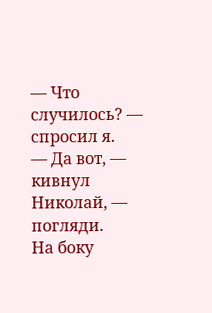— Что случилось? — спросил я.
— Да вот, — кивнул Николай, — погляди.
На боку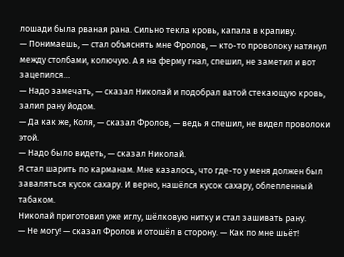лошади была рваная рана. Сильно текла кровь, капала в крапиву.
— Понимаешь, — стал объяснять мне Фролов, — кто-то проволоку натянул между столбами, колючую. А я на ферму гнал, спешил, не заметил и вот зацепился…
— Надо замечать, — сказал Николай и подобрал ватой стекающую кровь, залил рану йодом.
— Да как же, Коля, — сказал Фролов, — ведь я спешил, не видел проволоки этой.
— Надо было видеть, — сказал Николай.
Я стал шарить по карманам. Мне казалось, что где-то у меня должен был заваляться кусок сахару. И верно, нашёлся кусок сахару, облепленный табаком.
Николай приготовил уже иглу, шёлковую нитку и стал зашивать рану.
— Не могу! — сказал Фролов и отошёл в сторону. — Как по мне шьёт!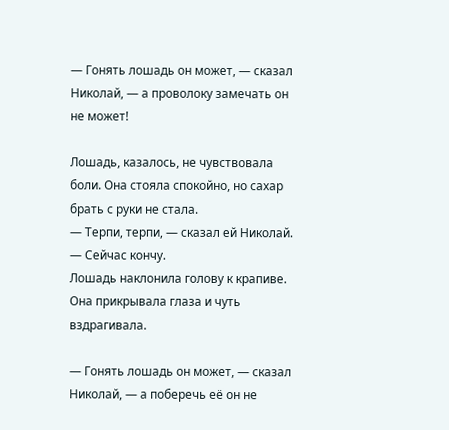— Гонять лошадь он может, — сказал Николай, — а проволоку замечать он не может!

Лошадь, казалось, не чувствовала боли. Она стояла спокойно, но сахар брать с руки не стала.
— Терпи, терпи, — сказал ей Николай. — Сейчас кончу.
Лошадь наклонила голову к крапиве. Она прикрывала глаза и чуть вздрагивала.

— Гонять лошадь он может, — сказал Николай, — а поберечь её он не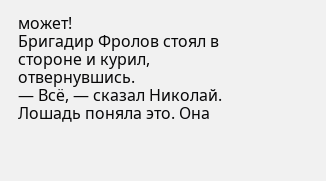может!
Бригадир Фролов стоял в стороне и курил, отвернувшись.
— Всё, — сказал Николай.
Лошадь поняла это. Она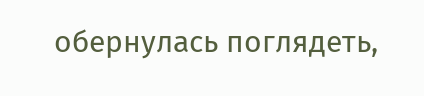обернулась поглядеть,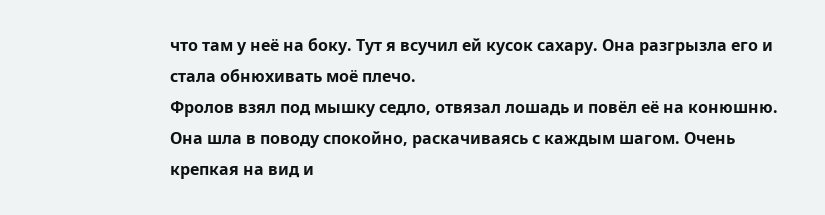что там у неё на боку. Тут я всучил ей кусок сахару. Она разгрызла его и стала обнюхивать моё плечо.
Фролов взял под мышку седло, отвязал лошадь и повёл её на конюшню.
Она шла в поводу спокойно, раскачиваясь с каждым шагом. Очень крепкая на вид и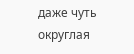даже чуть округлая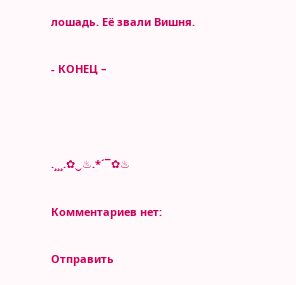лошадь. Её звали Вишня.

- КОНЕЦ –



.¸¸¸.✿‿♨.*´¯✿♨

Комментариев нет:

Отправить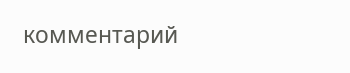комментарий